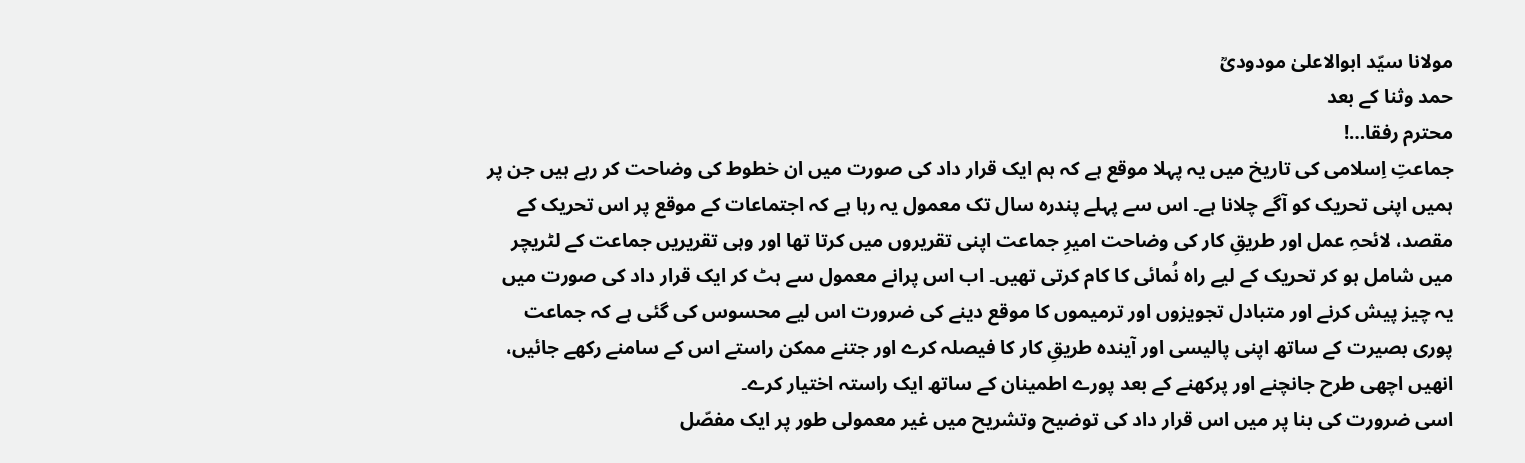مولانا سیّد ابوالاعلیٰ مودودیؒ
حمد وثنا کے بعد
محترم رفقا…!
جماعتِ اِسلامی کی تاریخ میں یہ پہلا موقع ہے کہ ہم ایک قرار داد کی صورت میں ان خطوط کی وضاحت کر رہے ہیں جن پر ہمیں اپنی تحریک کو آگے چلانا ہے۔ اس سے پہلے پندرہ سال تک معمول یہ رہا ہے کہ اجتماعات کے موقع پر اس تحریک کے مقصد، لائحہِ عمل اور طریقِ کار کی وضاحت امیرِ جماعت اپنی تقریروں میں کرتا تھا اور وہی تقریریں جماعت کے لٹریچر میں شامل ہو کر تحریک کے لیے راہ نُمائی کا کام کرتی تھیں۔ اب اس پرانے معمول سے ہٹ کر ایک قرار داد کی صورت میں یہ چیز پیش کرنے اور متبادل تجویزوں اور ترمیموں کا موقع دینے کی ضرورت اس لیے محسوس کی گئی ہے کہ جماعت پوری بصیرت کے ساتھ اپنی پالیسی اور آیندہ طریقِ کار کا فیصلہ کرے اور جتنے ممکن راستے اس کے سامنے رکھے جائیں، انھیں اچھی طرح جانچنے اور پرکھنے کے بعد پورے اطمینان کے ساتھ ایک راستہ اختیار کرے۔
اسی ضرورت کی بنا پر میں اس قرار داد کی توضیح وتشریح میں غیر معمولی طور پر ایک مفصّل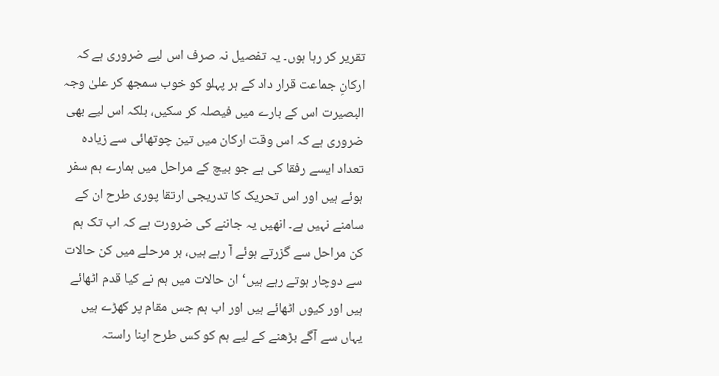تقریر کر رہا ہوں۔ یہ تفصیل نہ صرف اس لیے ضروری ہے کہ ارکانِ جماعت قرار داد کے ہر پہلو کو خوب سمجھ کر علیٰ وجہ البصیرت اس کے بارے میں فیصلہ کر سکیں، بلکہ اس لیے بھی ضروری ہے کہ اس وقت ارکان میں تین چوتھائی سے زیادہ تعداد ایسے رفقا کی ہے جو بیچ کے مراحل میں ہمارے ہم سفر ہوئے ہیں اور اس تحریک کا تدریجی ارتقا پوری طرح ان کے سامنے نہیں ہے۔ انھیں یہ جاننے کی ضرورت ہے کہ اب تک ہم کن مراحل سے گزرتے ہوئے آ رہے ہیں، ہر مرحلے میں کن حالات سے دوچار ہوتے رہے ہیں‘ ان حالات میں ہم نے کیا قدم اٹھائے ہیں اور کیوں اٹھائے ہیں اور اب ہم جس مقام پر کھڑے ہیں یہاں سے آگے بڑھنے کے لیے ہم کو کس طرح اپنا راستہ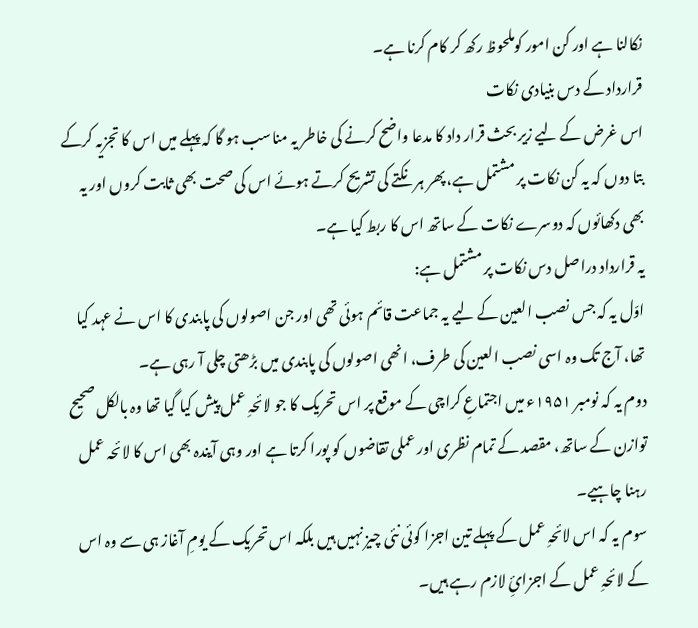نکالنا ہے اور کن امور کوملحوظ رکھ کر کام کرنا ہے۔
قرارداد کے دس بنیادی نکات
اس غرض کے لیے زیر بحث قرار داد کا مدعا واضح کرنے کی خاطر یہ مناسب ہو گا کہ پہلے میں اس کا تجزیہ کرکے بتا دوں کہ یہ کن نکات پر مشتمل ہے، پھر ہر نکتے کی تشریح کرتے ہوئے اس کی صحت بھی ثابت کروں اور یہ بھی دکھائوں کہ دوسرے نکات کے ساتھ اس کا ربط کیا ہے۔
یہ قرارداد دراصل دس نکات پر مشتمل ہے:
اوّل یہ کہ جس نصب العین کے لیے یہ جماعت قائم ہوئی تھی اور جن اصولوں کی پابندی کا اس نے عہد کیا تھا، آج تک وہ اسی نصب العین کی طرف، انھی اصولوں کی پابندی میں بڑھتی چلی آ رہی ہے۔
دوم یہ کہ نومبر ۱۹۵۱ء میں اجتماعِ کراچی کے موقع پر اس تحریک کا جو لائحہِ عمل پیش کیا گیا تھا وہ بالکل صحیح توازن کے ساتھ، مقصد کے تمام نظری اور عملی تقاضوں کو پورا کرتا ہے اور وہی آیندہ بھی اس کا لائحہ عمل رہنا چاہیے۔
سوم یہ کہ اس لائحہِ عمل کے پہلے تین اجزا کوئی نئی چیز نہیں ہیں بلکہ اس تحریک کے یومِ آغاز ہی سے وہ اس کے لائحہِ عمل کے اجزائِ لازم رہے ہیں۔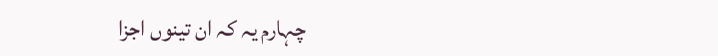چہارم یہ کہ ان تینوں اجزا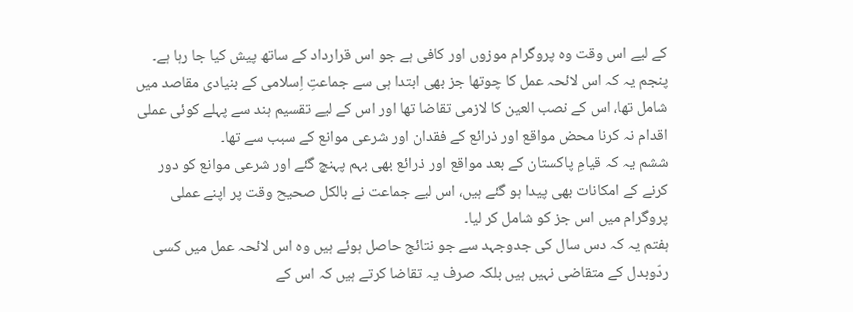کے لیے اس وقت وہ پروگرام موزوں اور کافی ہے جو اس قرارداد کے ساتھ پیش کیا جا رہا ہے۔
پنجم یہ کہ اس لائحہ عمل کا چوتھا جز بھی ابتدا ہی سے جماعتِ اِسلامی کے بنیادی مقاصد میں شامل تھا، اس کے نصب العین کا لازمی تقاضا تھا اور اس کے لیے تقسیم ہند سے پہلے کوئی عملی اقدام نہ کرنا محض مواقع اور ذرائع کے فقدان اور شرعی موانع کے سبب سے تھا۔
ششم یہ کہ قیامِ پاکستان کے بعد مواقع اور ذرائع بھی بہم پہنچ گئے اور شرعی موانع کو دور کرنے کے امکانات بھی پیدا ہو گئے ہیں، اس لیے جماعت نے بالکل صحیح وقت پر اپنے عملی پروگرام میں اس جز کو شامل کر لیا۔
ہفتم یہ کہ دس سال کی جدوجہد سے جو نتائج حاصل ہوئے ہیں وہ اس لائحہ عمل میں کسی ردّوبدل کے متقاضی نہیں ہیں بلکہ صرف یہ تقاضا کرتے ہیں کہ اس کے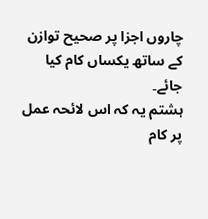چاروں اجزا پر صحیح توازن کے ساتھ یکساں کام کیا جائے۔
ہشتم یہ کہ اس لائحہ عمل پر کام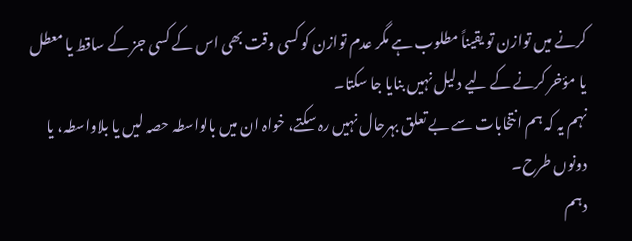کرنے میں توازن تو یقیناً مطلوب ہے مگر عدم توازن کو کسی وقت بھی اس کے کسی جز کے ساقط یا معطل یا مؤخر کرنے کے لیے دلیل نہیں بنایا جا سکتا۔
نہم یہ کہ ہم انتخابات سے بے تعلق بہرحال نہیں رہ سکتے، خواہ ان میں بالواسطہ حصہ لیں یا بلاواسطہ، یا دونوں طرح۔
دہم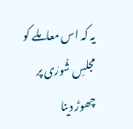یہ کہ اس معاملے کو مجلسِ شُورٰی پر چھوڑ دینا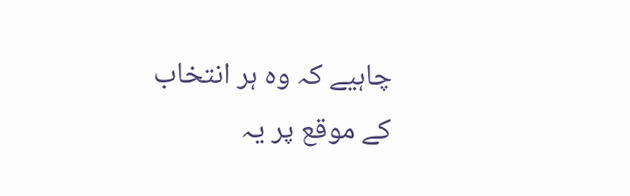چاہیے کہ وہ ہر انتخاب کے موقع پر یہ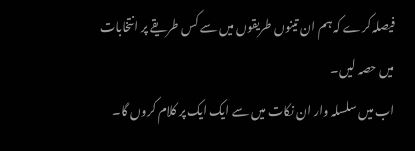فیصلہ کرے کہ ہم ان تینوں طریقوں میں سے کس طریقے پر انتخابات میں حصہ لیں۔
اب میں سلسلہ وار ان نکات میں سے ایک ایک پر کلام کروں گا۔